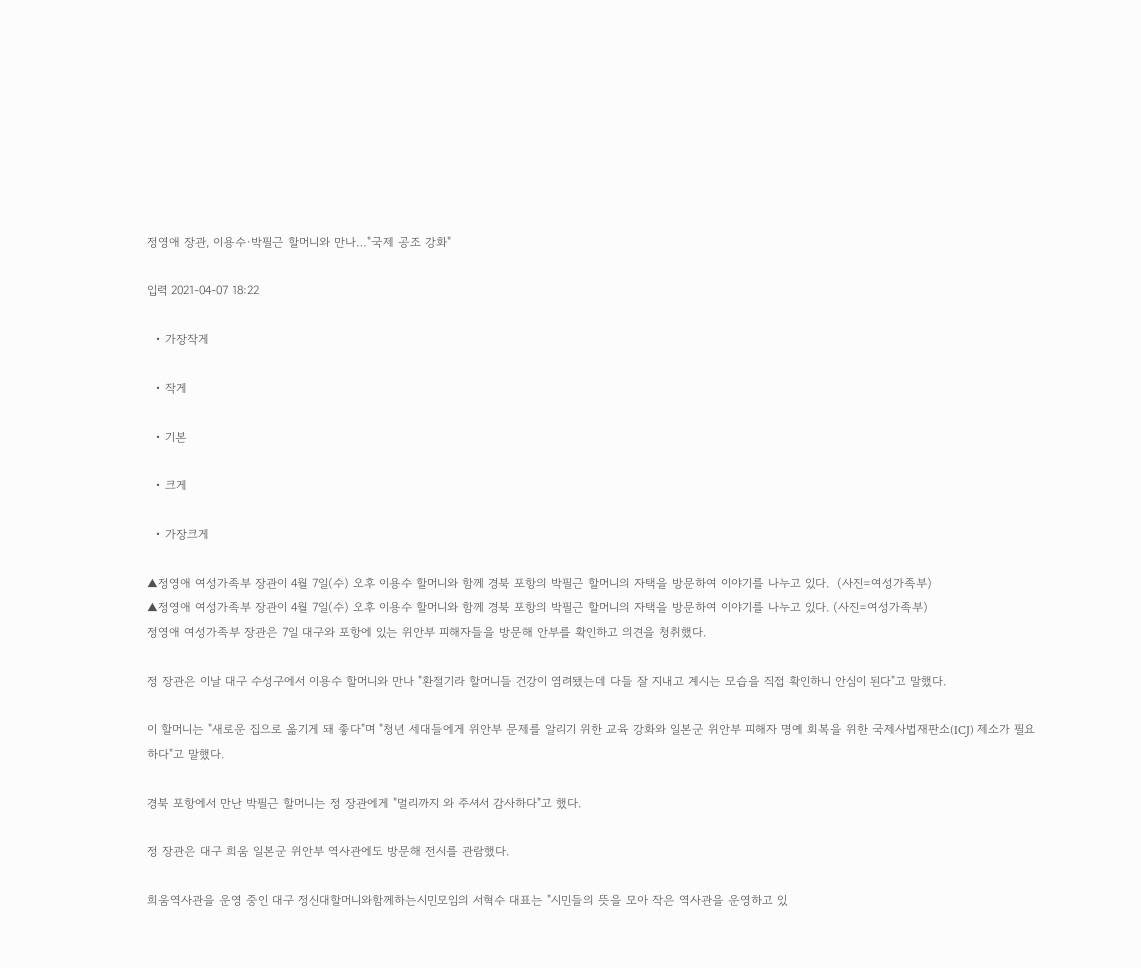정영애 장관, 이용수·박필근 할머니와 만나…"국제 공조 강화"

입력 2021-04-07 18:22

  • 가장작게

  • 작게

  • 기본

  • 크게

  • 가장크게

▲정영애 여성가족부 장관이 4월 7일(수) 오후 이용수 할머니와 함께 경북 포항의 박필근 할머니의 자택을 방문하여 이야기를 나누고 있다.  (사진=여성가족부)
▲정영애 여성가족부 장관이 4월 7일(수) 오후 이용수 할머니와 함께 경북 포항의 박필근 할머니의 자택을 방문하여 이야기를 나누고 있다. (사진=여성가족부)
정영애 여성가족부 장관은 7일 대구와 포항에 있는 위안부 피해자들을 방문해 안부를 확인하고 의견을 청취했다.

정 장관은 이날 대구 수성구에서 이용수 할머니와 만나 "환절기라 할머니들 건강이 염려됐는데 다들 잘 지내고 계시는 모습을 직접 확인하니 안심이 된다"고 말했다.

이 할머니는 "새로운 집으로 옮기게 돼 좋다"며 "청년 세대들에게 위안부 문제를 알리기 위한 교육 강화와 일본군 위안부 피해자 명예 회복을 위한 국제사법재판소(ICJ) 제소가 필요하다"고 말했다.

경북 포항에서 만난 박필근 할머니는 정 장관에게 "멀리까지 와 주셔서 감사하다"고 했다.

정 장관은 대구 희움 일본군 위안부 역사관에도 방문해 전시를 관람했다.

희움역사관을 운영 중인 대구 정신대할머니와함께하는시민모임의 서혁수 대표는 "시민들의 뜻을 모아 작은 역사관을 운영하고 있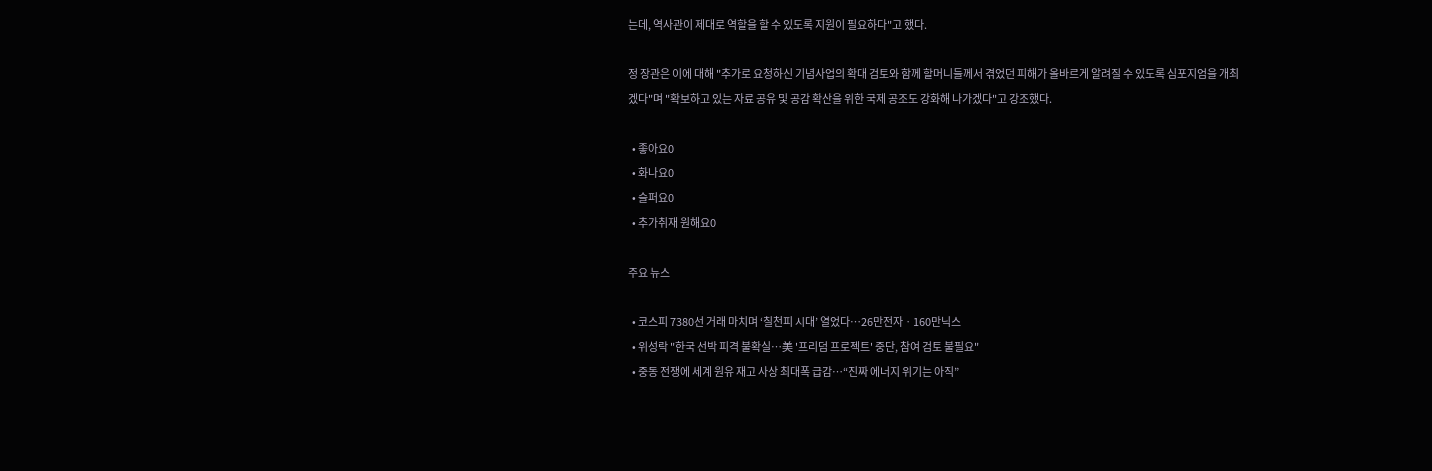는데, 역사관이 제대로 역할을 할 수 있도록 지원이 필요하다"고 했다.

정 장관은 이에 대해 "추가로 요청하신 기념사업의 확대 검토와 함께 할머니들께서 겪었던 피해가 올바르게 알려질 수 있도록 심포지엄을 개최겠다"며 "확보하고 있는 자료 공유 및 공감 확산을 위한 국제 공조도 강화해 나가겠다"고 강조했다.

  • 좋아요0
  • 화나요0
  • 슬퍼요0
  • 추가취재 원해요0

주요 뉴스

  • 코스피 7380선 거래 마치며 ‘칠천피 시대’ 열었다⋯26만전자ㆍ160만닉스
  • 위성락 "한국 선박 피격 불확실⋯美 '프리덤 프로젝트' 중단, 참여 검토 불필요"
  • 중동 전쟁에 세계 원유 재고 사상 최대폭 급감⋯“진짜 에너지 위기는 아직”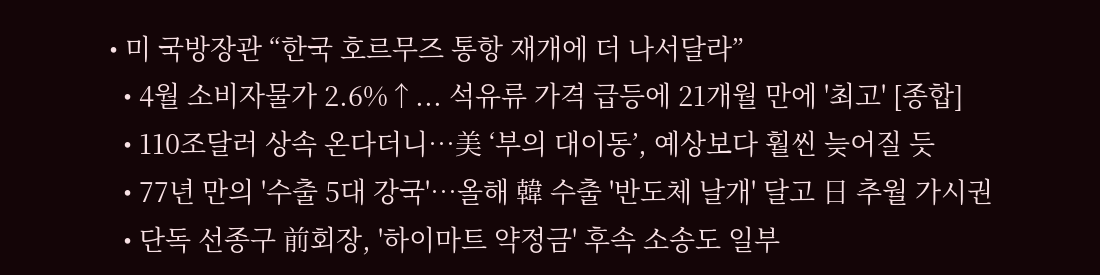• 미 국방장관 “한국 호르무즈 통항 재개에 더 나서달라”
  • 4월 소비자물가 2.6%↑... 석유류 가격 급등에 21개월 만에 '최고' [종합]
  • 110조달러 상속 온다더니…美 ‘부의 대이동’, 예상보다 훨씬 늦어질 듯
  • 77년 만의 '수출 5대 강국'⋯올해 韓 수출 '반도체 날개' 달고 日 추월 가시권
  • 단독 선종구 前회장, '하이마트 약정금' 후속 소송도 일부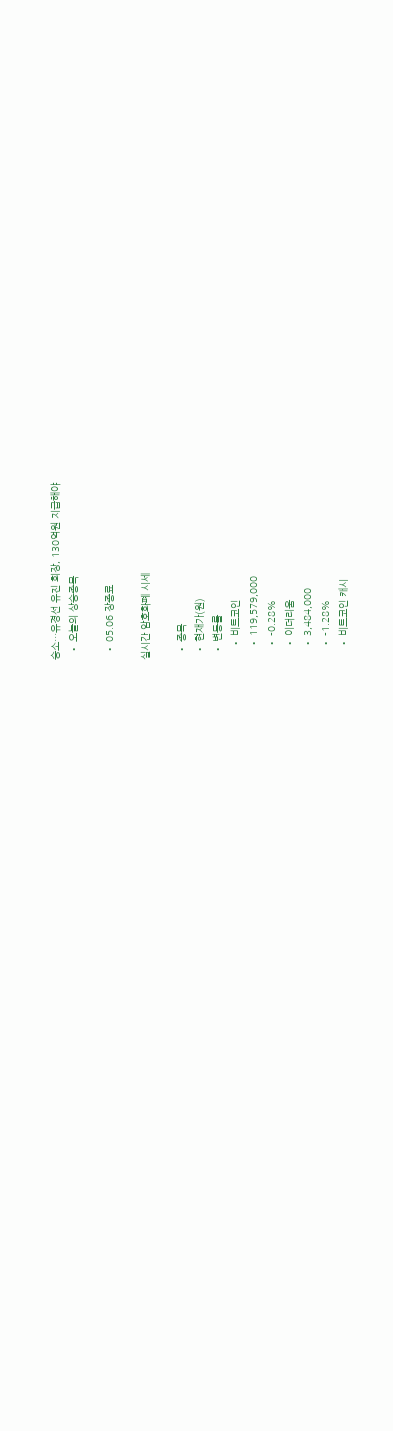승소…유경선 유진 회장, 130억원 지급해야
  • 오늘의 상승종목

  • 05.06 장종료

실시간 암호화폐 시세

  • 종목
  • 현재가(원)
  • 변동률
    • 비트코인
    • 119,579,000
    • -0.28%
    • 이더리움
    • 3,484,000
    • -1.28%
    • 비트코인 캐시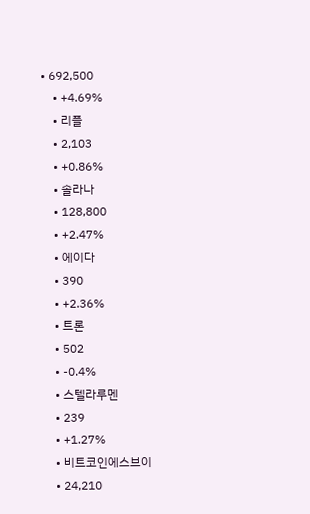• 692,500
    • +4.69%
    • 리플
    • 2,103
    • +0.86%
    • 솔라나
    • 128,800
    • +2.47%
    • 에이다
    • 390
    • +2.36%
    • 트론
    • 502
    • -0.4%
    • 스텔라루멘
    • 239
    • +1.27%
    • 비트코인에스브이
    • 24,210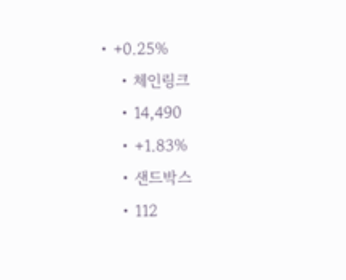• +0.25%
    • 체인링크
    • 14,490
    • +1.83%
    • 샌드박스
    • 112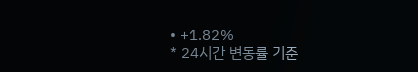• +1.82%
* 24시간 변동률 기준